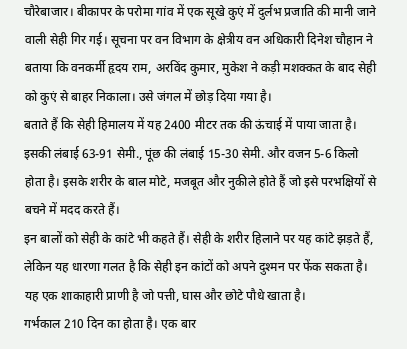चौरेबाजार। बीकापर के परोमा गांव में एक सूखे कुएं में दुर्लभ प्रजाति की मानी जाने वाली सेही गिर गई। सूचना पर वन विभाग के क्षेत्रीय वन अधिकारी दिनेश चौहान ने बताया कि वनकर्मी हृदय राम, अरविंद कुमार, मुकेश ने कड़ी मशक्कत के बाद सेही को कुएं से बाहर निकाला। उसे जंगल में छोड़ दिया गया है।
बताते हैं कि सेही हिमालय में यह 2400 मीटर तक की ऊंचाई में पाया जाता है। इसकी लंबाई 63-91 सेमी., पूंछ की लंबाई 15-30 सेमी. और वजन 5-6 किलो होता है। इसके शरीर के बाल मोटे, मजबूत और नुकीले होते हैं जो इसे परभक्षियों से बचने में मदद करते हैं।
इन बालों को सेही के कांटे भी कहते हैं। सेही के शरीर हिलाने पर यह कांटे झड़ते हैं, लेकिन यह धारणा गलत है कि सेही इन कांटों को अपने दुश्मन पर फेंक सकता है। यह एक शाकाहारी प्राणी है जो पत्ती, घास और छोटे पौधे खाता है।
गर्भकाल 210 दिन का होता है। एक बार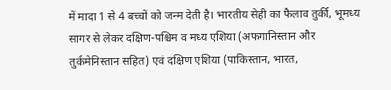में मादा 1 से 4 बच्चों को जन्म देती है। भारतीय सेही का फैलाव तुर्की, भूमध्य सागर से लेकर दक्षिण-पश्चिम व मध्य एशिया (अफगानिस्तान और तुर्कमेनिस्तान सहित) एवं दक्षिण एशिया (पाकिस्तान, भारत,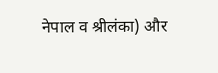नेपाल व श्रीलंका) और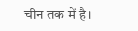चीन तक में है।